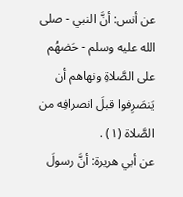عن أنس: أنَّ النبي - صلى الله عليه وسلم - حَضهُم على الصَّلاةِ ونهاهم أن يَنصَرِفوا قبلَ انصرافِه من الصَّلاة (١) .
عن أبي هريرة: أنَّ رسولَ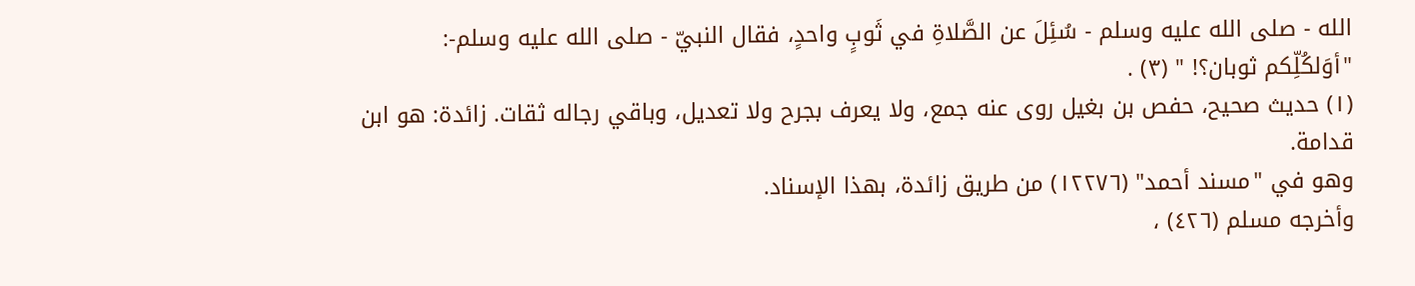الله - صلى الله عليه وسلم - سُئِلَ عن الصَّلاةِ في ثَوبٍ واحدٍ، فقال النبيّ - صلى الله عليه وسلم-: "أوَلكُلِّكم ثوبان؟! " (٣) .
(١) حديث صحيح، حفص بن بغيل روى عنه جمع، ولا يعرف بجرح ولا تعديل، وباقي رجاله ثقات. زائدة: هو ابن قدامة.
وهو في "مسند أحمد" (١٢٢٧٦) من طريق زائدة، بهذا الإسناد.
وأخرجه مسلم (٤٢٦) ،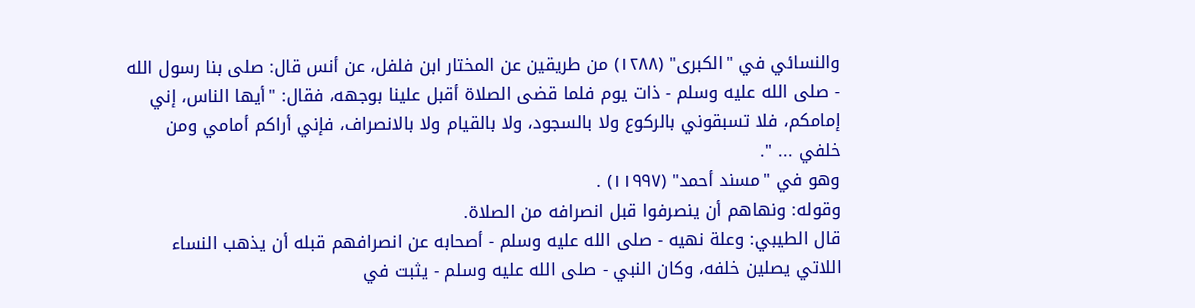والنسائي في "الكبرى" (١٢٨٨) من طريقين عن المختار ابن فلفل، عن أنس قال: صلى بنا رسول الله - صلى الله عليه وسلم - ذات يوم فلما قضى الصلاة أقبل علينا بوجهه، فقال: "أيها الناس، إني إمامكم، فلا تسبقوني بالركوع ولا بالسجود، ولا بالقيام ولا بالانصراف، فإني أراكم أمامي ومن خلفي ... ".
وهو في "مسند أحمد" (١١٩٩٧) .
وقوله: ونهاهم أن ينصرفوا قبل انصرافه من الصلاة.
قال الطيبي: وعلة نهيه - صلى الله عليه وسلم - أصحابه عن انصرافهم قبله أن يذهب النساء اللاتي يصلين خلفه، وكان النبي - صلى الله عليه وسلم - يثبت في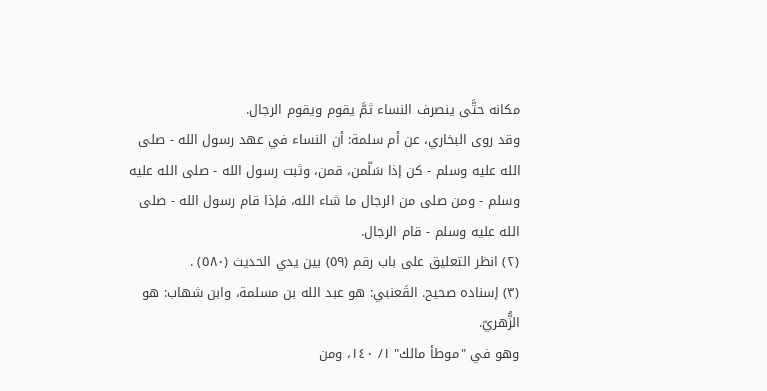مكانه حتَّى ينصرف النساء ثمَّ يقوم ويقوم الرجال.
وقد روى البخاري، عن أم سلمة: أن النساء في عهد رسول الله - صلى الله عليه وسلم - كن إذا سَلّمن، قمن، وثبت رسول الله - صلى الله عليه وسلم - ومن صلى من الرجال ما شاء الله، فإذا قام رسول الله - صلى الله عليه وسلم - قام الرجال.
(٢) انظر التعليق على باب رقم (٥٩) بين يدي الحديث (٥٨٠) .
(٣) إسناده صحيح. القَعنبي: هو عبد الله بن مسلمة، وابن شهاب: هو الزُّهريّ.
وهو في "موطأ مالك" ١/ ١٤٠، ومن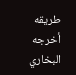طريقه أخرجه البخاري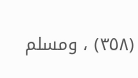(٣٥٨) ، ومسلم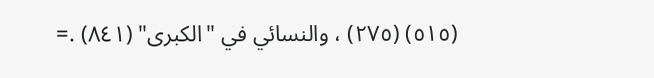(٥١٥) (٢٧٥) ، والنسائي في "الكبرى" (٨٤١) .=